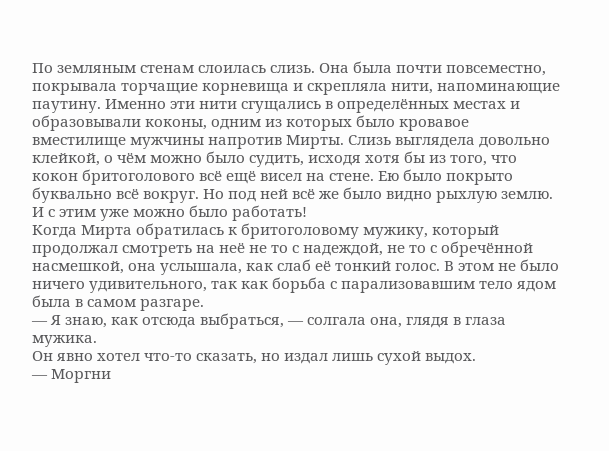По земляным стенам слоилась слизь. Она была почти повсеместно, покрывала торчащие корневища и скрепляла нити, напоминающие паутину. Именно эти нити сгущались в определённых местах и образовывали коконы, одним из которых было кровавое вместилище мужчины напротив Мирты. Слизь выглядела довольно клейкой, о чём можно было судить, исходя хотя бы из того, что кокон бритоголового всё ещё висел на стене. Ею было покрыто буквально всё вокруг. Но под ней всё же было видно рыхлую землю. И с этим уже можно было работать!
Когда Мирта обратилась к бритоголовому мужику, который продолжал смотреть на неё не то с надеждой, не то с обречённой насмешкой, она услышала, как слаб её тонкий голос. В этом не было ничего удивительного, так как борьба с парализовавшим тело ядом была в самом разгаре.
— Я знаю, как отсюда выбраться, — солгала она, глядя в глаза мужика.
Он явно хотел что-то сказать, но издал лишь сухой выдох.
— Моргни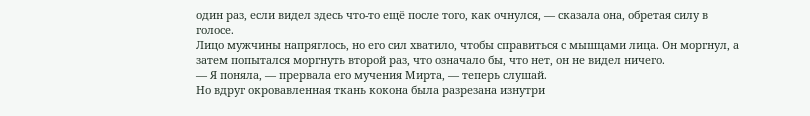один раз, если видел здесь что-то ещё после того, как очнулся, — сказала она, обретая силу в голосе.
Лицо мужчины напряглось, но его сил хватило, чтобы справиться с мышцами лица. Он моргнул, а затем попытался моргнуть второй раз, что означало бы, что нет, он не видел ничего.
— Я поняла, — прервала его мучения Мирта, — теперь слушай.
Но вдруг окровавленная ткань кокона была разрезана изнутри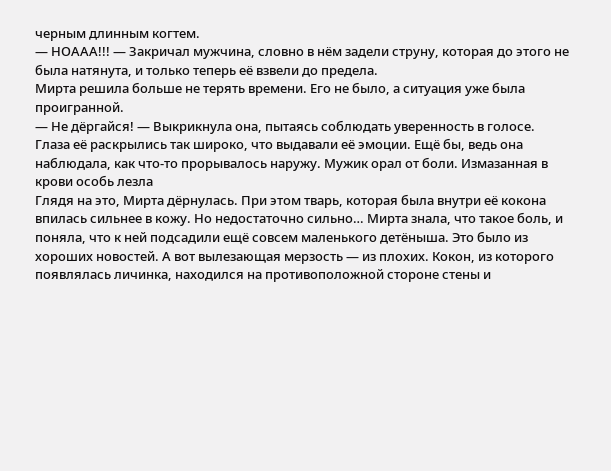черным длинным когтем.
— НОААА!!! — Закричал мужчина, словно в нём задели струну, которая до этого не была натянута, и только теперь её взвели до предела.
Мирта решила больше не терять времени. Его не было, а ситуация уже была проигранной.
— Не дёргайся! — Выкрикнула она, пытаясь соблюдать уверенность в голосе.
Глаза её раскрылись так широко, что выдавали её эмоции. Ещё бы, ведь она наблюдала, как что-то прорывалось наружу. Мужик орал от боли. Измазанная в крови особь лезла
Глядя на это, Мирта дёрнулась. При этом тварь, которая была внутри её кокона впилась сильнее в кожу. Но недостаточно сильно… Мирта знала, что такое боль, и поняла, что к ней подсадили ещё совсем маленького детёныша. Это было из хороших новостей. А вот вылезающая мерзость — из плохих. Кокон, из которого появлялась личинка, находился на противоположной стороне стены и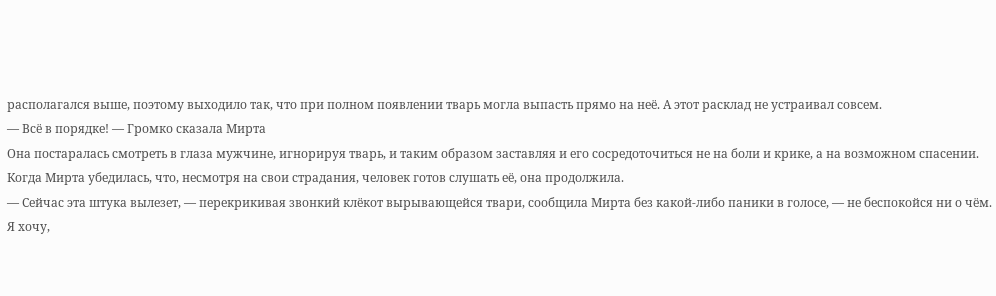располагался выше, поэтому выходило так, что при полном появлении тварь могла выпасть прямо на неё. А этот расклад не устраивал совсем.
— Всё в порядке! — Громко сказала Мирта
Она постаралась смотреть в глаза мужчине, игнорируя тварь, и таким образом заставляя и его сосредоточиться не на боли и крике, а на возможном спасении. Когда Мирта убедилась, что, несмотря на свои страдания, человек готов слушать её, она продолжила.
— Сейчас эта штука вылезет, — перекрикивая звонкий клёкот вырывающейся твари, сообщила Мирта без какой-либо паники в голосе, — не беспокойся ни о чём. Я хочу,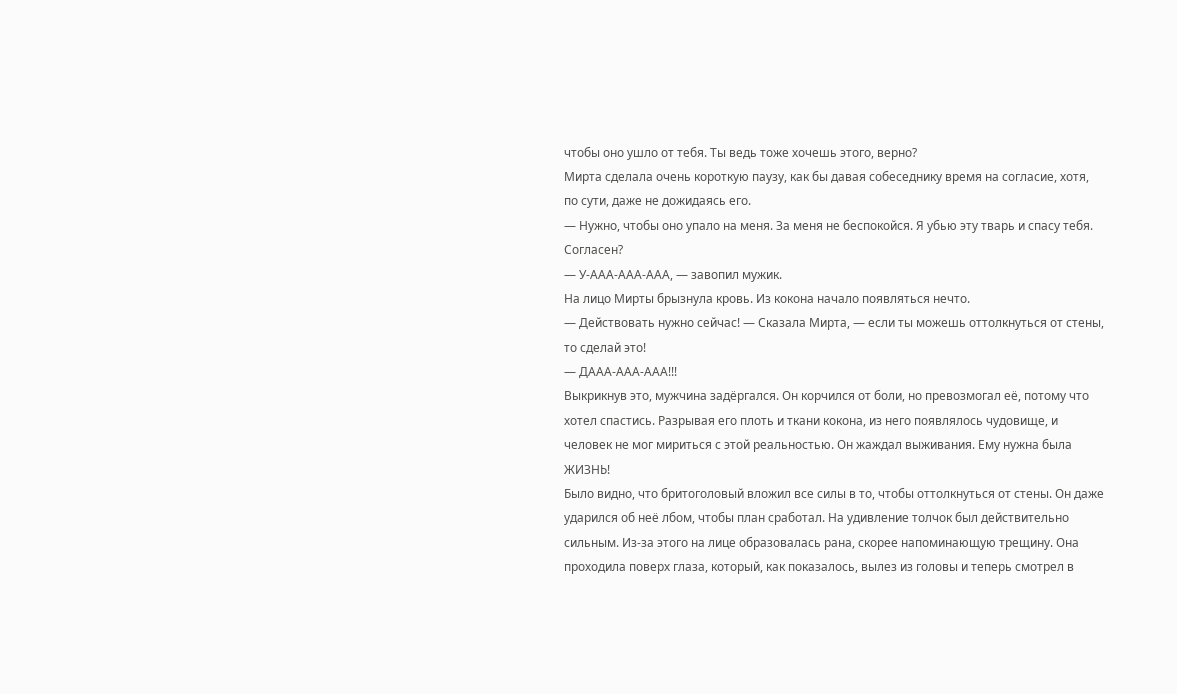чтобы оно ушло от тебя. Ты ведь тоже хочешь этого, верно?
Мирта сделала очень короткую паузу, как бы давая собеседнику время на согласие, хотя, по сути, даже не дожидаясь его.
— Нужно, чтобы оно упало на меня. За меня не беспокойся. Я убью эту тварь и спасу тебя. Согласен?
— У-ААА-ААА-ААА, — завопил мужик.
На лицо Мирты брызнула кровь. Из кокона начало появляться нечто.
— Действовать нужно сейчас! — Сказала Мирта, — если ты можешь оттолкнуться от стены, то сделай это!
— ДААА-ААА-ААА!!!
Выкрикнув это, мужчина задёргался. Он корчился от боли, но превозмогал её, потому что хотел спастись. Разрывая его плоть и ткани кокона, из него появлялось чудовище, и человек не мог мириться с этой реальностью. Он жаждал выживания. Ему нужна была ЖИЗНЬ!
Было видно, что бритоголовый вложил все силы в то, чтобы оттолкнуться от стены. Он даже ударился об неё лбом, чтобы план сработал. На удивление толчок был действительно сильным. Из-за этого на лице образовалась рана, скорее напоминающую трещину. Она проходила поверх глаза, который, как показалось, вылез из головы и теперь смотрел в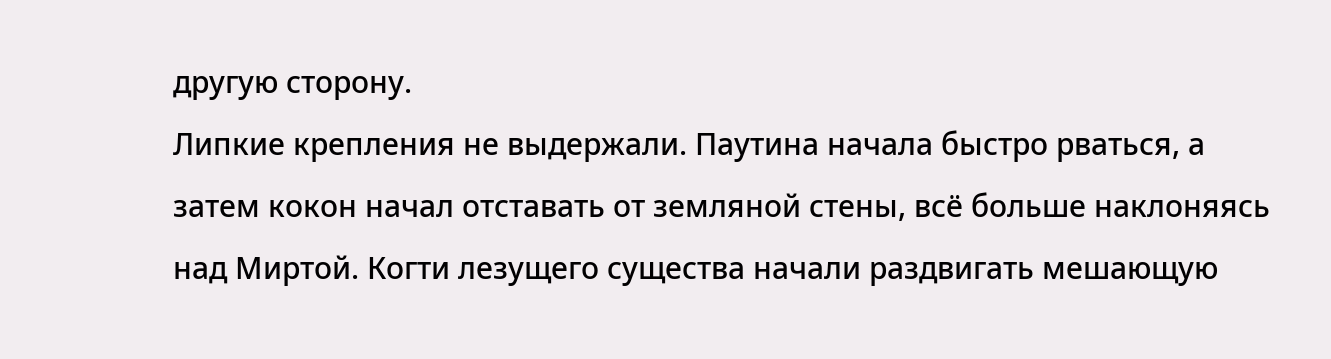другую сторону.
Липкие крепления не выдержали. Паутина начала быстро рваться, а затем кокон начал отставать от земляной стены, всё больше наклоняясь над Миртой. Когти лезущего существа начали раздвигать мешающую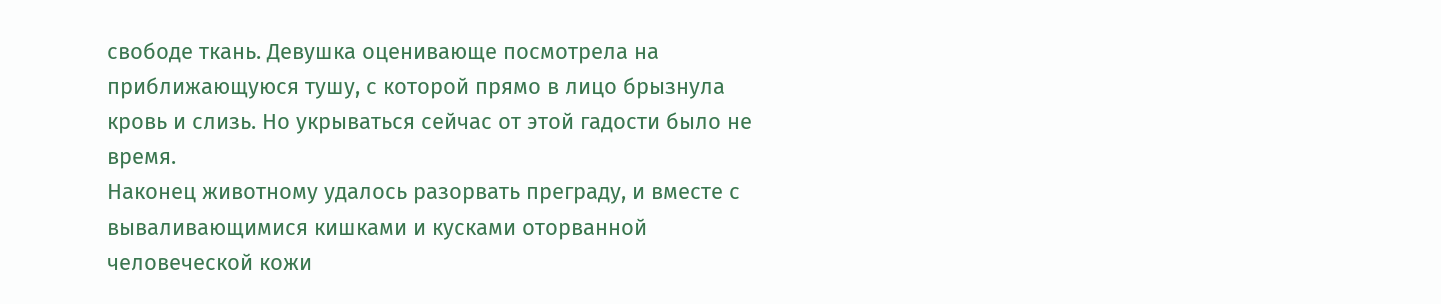свободе ткань. Девушка оценивающе посмотрела на приближающуюся тушу, с которой прямо в лицо брызнула кровь и слизь. Но укрываться сейчас от этой гадости было не время.
Наконец животному удалось разорвать преграду, и вместе с вываливающимися кишками и кусками оторванной человеческой кожи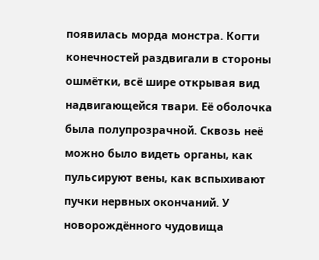появилась морда монстра. Когти конечностей раздвигали в стороны ошмётки, всё шире открывая вид надвигающейся твари. Её оболочка была полупрозрачной. Сквозь неё можно было видеть органы, как пульсируют вены, как вспыхивают пучки нервных окончаний. У новорождённого чудовища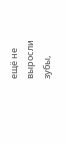ещё не выросли зубы,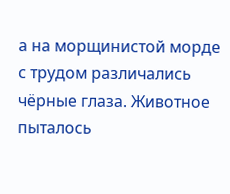а на морщинистой морде с трудом различались чёрные глаза. Животное пыталось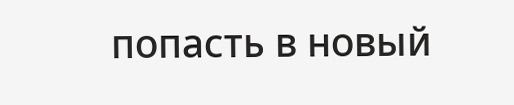попасть в новый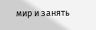мир и занять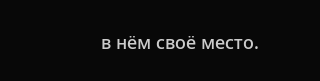в нём своё место.